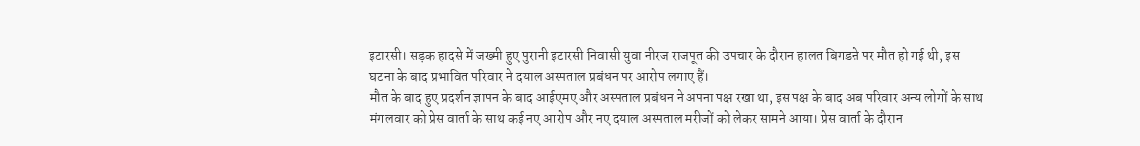इटारसी। सड़क हादसे में जख्मी हुए पुरानी इटारसी निवासी युवा नीरज राजपूत की उपचार के दौरान हालत बिगडऩे पर मौत हो गई थी, इस घटना के बाद प्रभावित परिवार ने दयाल अस्पताल प्रबंधन पर आरोप लगाए हैं।
मौत के बाद हुए प्रदर्शन ज्ञापन के बाद आईएमए और अस्पताल प्रबंधन ने अपना पक्ष रखा था, इस पक्ष के बाद अब परिवार अन्य लोगों के साथ मंगलवार को प्रेस वार्ता के साथ कई नए आरोप और नए दयाल अस्पताल मरीजों को लेकर सामने आया। प्रेस वार्ता के दौरान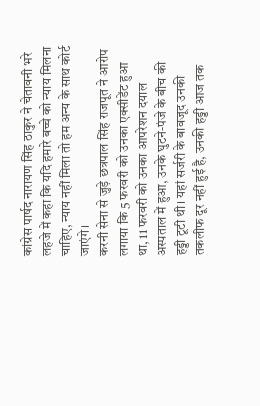कांग्रेस पार्षद नारायण सिंह ठाकुर ने चेतावनी भरे लहजे में कहा कि यदि हमारे बच्चे को न्याय मिलना चाहिए, न्याय नहीं मिला तो हम अन्य के साथ कोर्ट जाएंगे।
करनी सेना से जुड़े छत्रपाल सिंह राजपूत ने आरोप लगाया कि 5 फरवरी को उनका एक्सीडेंट हुआ था, 11 फरवरी को उनका आपरेशन दयाल अस्पताल में हुआ, उनके घुटने-पंजे के बीच की हड्डी टूटी थी। यहां सर्जरी के बावजूद उनकी तकलीफ दूर नहीं हुई है, उनकी हड्डी आज तक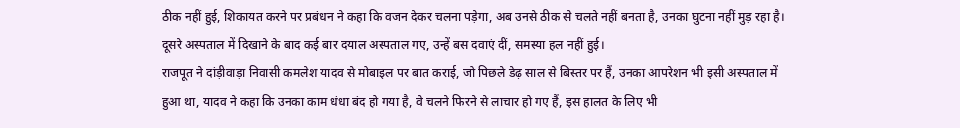ठीक नहीं हुई, शिकायत करने पर प्रबंधन ने कहा कि वजन देकर चलना पड़ेगा, अब उनसे ठीक से चलते नहीं बनता है, उनका घुटना नहीं मुड़ रहा है। दूसरे अस्पताल में दिखाने के बाद कई बार दयाल अस्पताल गए, उन्हें बस दवाएं दीं, समस्या हल नहीं हुई।
राजपूत ने दांड़ीवाड़ा निवासी कमलेश यादव से मोबाइल पर बात कराई, जो पिछले डेढ़ साल से बिस्तर पर हैं, उनका आपरेशन भी इसी अस्पताल में हुआ था, यादव ने कहा कि उनका काम धंधा बंद हो गया है, वे चलने फिरने से लाचार हो गए हैं, इस हालत के लिए भी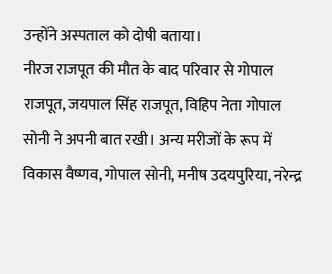उन्होंने अस्पताल को दोषी बताया।
नीरज राजपूत की मौत के बाद परिवार से गोपाल राजपूत, जयपाल सिंह राजपूत, विहिप नेता गोपाल सोनी ने अपनी बात रखी। अन्य मरीजों के रूप में विकास वैष्णव, गोपाल सोनी, मनीष उदयपुरिया, नरेन्द्र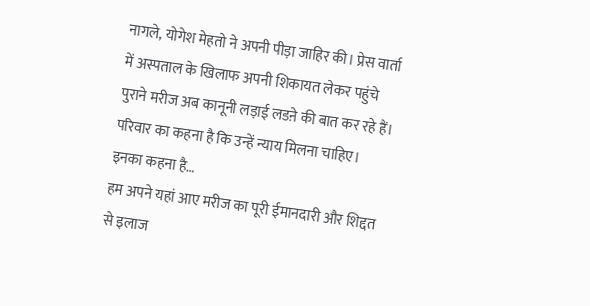नागले, योगेश मेहतो ने अपनी पीड़ा जाहिर की। प्रेस वार्ता में अस्पताल के खिलाफ अपनी शिकायत लेकर पहुंचे पुराने मरीज अब कानूनी लड़ाई लडऩे की बात कर रहे हैं। परिवार का कहना है कि उन्हें न्याय मिलना चाहिए।
इनका कहना है…
हम अपने यहां आए मरीज का पूरी ईमानदारी और शिद्दत से इलाज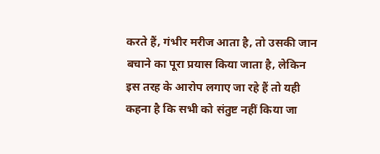करते हैं, गंभीर मरीज आता है, तो उसकी जान बचाने का पूरा प्रयास किया जाता है, लेकिन इस तरह के आरोप लगाए जा रहे हैं तो यही कहना है कि सभी को संतुष्ट नहीं किया जा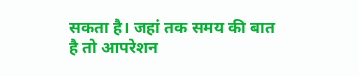सकता है। जहां तक समय की बात है तो आपरेशन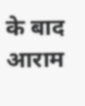के बाद आराम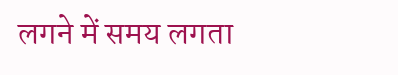लगने में समय लगता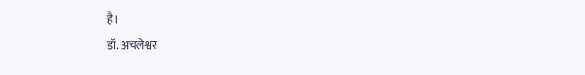है।
डॉ. अचलेश्वर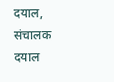दयाल, संचालक दयाल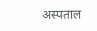अस्पताल